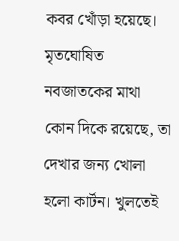কবর খোঁড়া হয়েছে। মৃতঘোষিত নবজাতকের মাথা কোন দিকে রয়েছে, তা দেখার জন্য খোলা হলো কার্টন। খুলতেই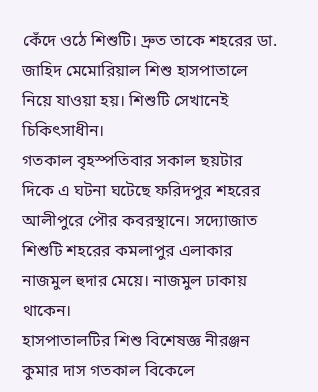কেঁদে ওঠে শিশুটি। দ্রুত তাকে শহরের ডা. জাহিদ মেমোরিয়াল শিশু হাসপাতালে নিয়ে যাওয়া হয়। শিশুটি সেখানেই চিকিৎসাধীন।
গতকাল বৃহস্পতিবার সকাল ছয়টার দিকে এ ঘটনা ঘটেছে ফরিদপুর শহরের আলীপুরে পৌর কবরস্থানে। সদ্যোজাত শিশুটি শহরের কমলাপুর এলাকার নাজমুল হুদার মেয়ে। নাজমুল ঢাকায় থাকেন।
হাসপাতালটির শিশু বিশেষজ্ঞ নীরঞ্জন কুমার দাস গতকাল বিকেলে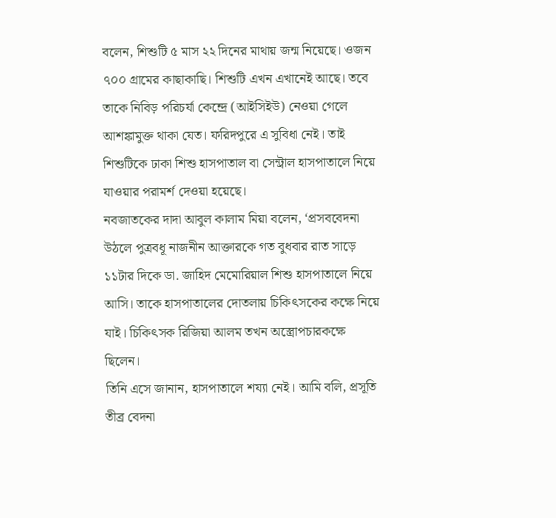বলেন, শিশুটি ৫ মাস ২২ দিনের মাথায় জন্ম নিয়েছে। ওজন ৭০০ গ্রামের কাছাকাছি। শিশুটি এখন এখানেই আছে। তবে তাকে নিবিড় পরিচর্যা কেন্দ্রে (আইসিইউ) নেওয়া গেলে আশঙ্কামুক্ত থাকা যেত। ফরিদপুরে এ সুবিধা নেই। তাই শিশুটিকে ঢাকা শিশু হাসপাতাল বা সেন্ট্রাল হাসপাতালে নিয়ে যাওয়ার পরামর্শ দেওয়া হয়েছে।
নবজাতকের দাদা আবুল কালাম মিয়া বলেন, ‘প্রসববেদনা উঠলে পুত্রবধূ নাজনীন আক্তারকে গত বুধবার রাত সাড়ে ১১টার দিকে ডা. জাহিদ মেমোরিয়াল শিশু হাসপাতালে নিয়ে আসি। তাকে হাসপাতালের দোতলায় চিকিৎসকের কক্ষে নিয়ে যাই। চিকিৎসক রিজিয়া আলম তখন অস্ত্রোপচারকক্ষে ছিলেন।
তিনি এসে জানান, হাসপাতালে শয্যা নেই। আমি বলি, প্রসূতি তীব্র বেদনা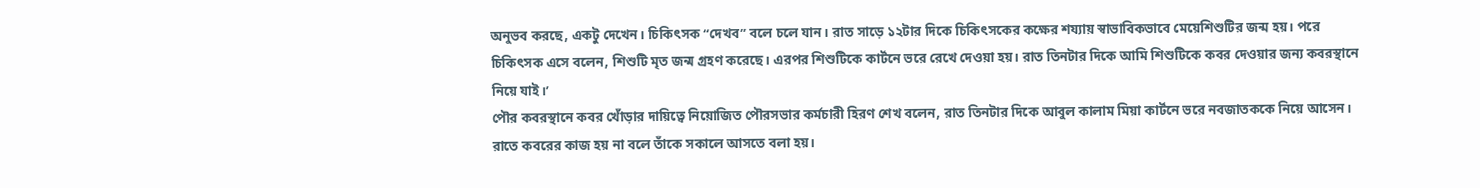অনুভব করছে, একটু দেখেন। চিকিৎসক “দেখব” বলে চলে যান। রাত সাড়ে ১২টার দিকে চিকিৎসকের কক্ষের শয্যায় স্বাভাবিকভাবে মেয়েশিশুটির জন্ম হয়। পরে চিকিৎসক এসে বলেন, শিশুটি মৃত জন্ম গ্রহণ করেছে। এরপর শিশুটিকে কার্টনে ভরে রেখে দেওয়া হয়। রাত তিনটার দিকে আমি শিশুটিকে কবর দেওয়ার জন্য কবরস্থানে নিয়ে যাই।’
পৌর কবরস্থানে কবর খোঁড়ার দায়িত্বে নিয়োজিত পৌরসভার কর্মচারী হিরণ শেখ বলেন, রাত তিনটার দিকে আবুল কালাম মিয়া কার্টনে ভরে নবজাতককে নিয়ে আসেন। রাতে কবরের কাজ হয় না বলে তাঁকে সকালে আসতে বলা হয়।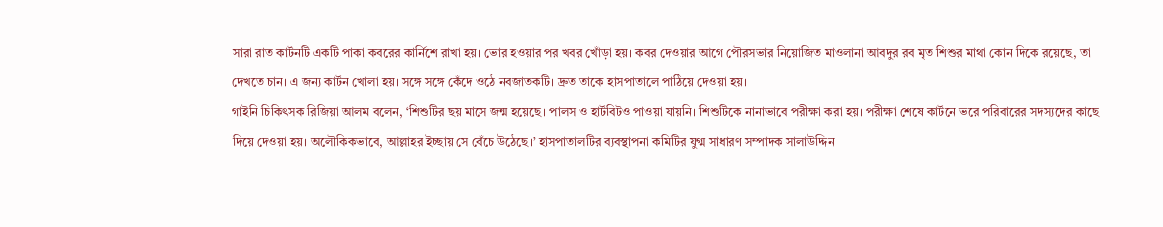সারা রাত কার্টনটি একটি পাকা কবরের কার্নিশে রাখা হয়। ভোর হওয়ার পর খবর খোঁড়া হয়। কবর দেওয়ার আগে পৌরসভার নিয়োজিত মাওলানা আবদুর রব মৃত শিশুর মাথা কোন দিকে রয়েছে, তা দেখতে চান। এ জন্য কার্টন খোলা হয়। সঙ্গে সঙ্গে কেঁদে ওঠে নবজাতকটি। দ্রুত তাকে হাসপাতালে পাঠিয়ে দেওয়া হয়।
গাইনি চিকিৎসক রিজিয়া আলম বলেন, ‘শিশুটির ছয় মাসে জন্ম হয়েছে। পালস ও হার্টবিটও পাওয়া যায়নি। শিশুটিকে নানাভাবে পরীক্ষা করা হয়। পরীক্ষা শেষে কার্টনে ভরে পরিবারের সদস্যদের কাছে দিয়ে দেওয়া হয়। অলৌকিকভাবে, আল্লাহর ইচ্ছায় সে বেঁচে উঠেছে।’ হাসপাতালটির ব্যবস্থাপনা কমিটির যুগ্ম সাধারণ সম্পাদক সালাউদ্দিন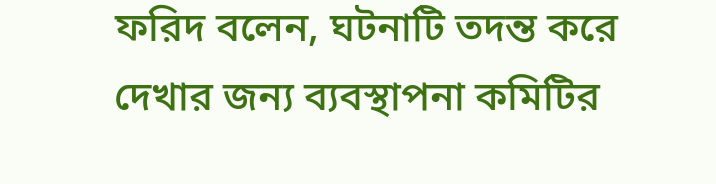ফরিদ বলেন, ঘটনাটি তদন্ত করে দেখার জন্য ব্যবস্থাপনা কমিটির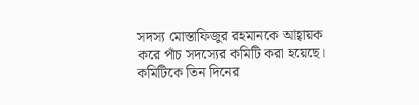সদস্য মোস্তাফিজুর রহমানকে আহ্বায়ক করে পাঁচ সদস্যের কমিটি করা হয়েছে। কমিটিকে তিন দিনের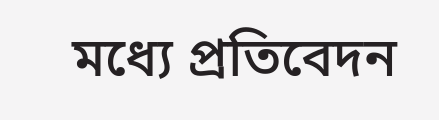মধ্যে প্রতিবেদন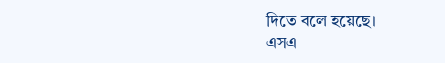দিতে বলে হয়েছে।
এসএ